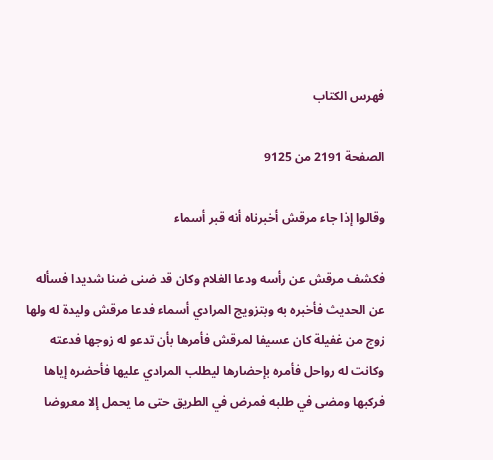فهرس الكتاب

الصفحة 2191 من 9125

وقالوا إذا جاء مرقش أخبرناه أنه قبر أسماء

فكشف مرقش عن رأسه ودعا الغلام وكان قد ضنى ضنا شديدا فسأله عن الحديث فأخبره به وبتزويج المرادي أسماء فدعا مرقش وليدة له ولها زوج من غفيلة كان عسيفا لمرقش فأمرها بأن تدعو له زوجها فدعته وكانت له رواحل فأمره بإحضارها ليطلب المرادي عليها فأحضره إياها فركبها ومضى في طلبه فمرض في الطريق حتى ما يحمل إلا معروضا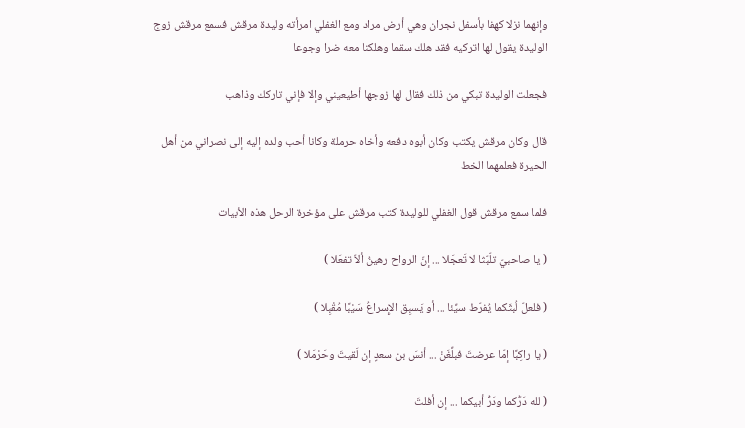وإنهما نزلا كهفا بأسفل نجران وهي أرض مراد ومع الغفلي امرأته وليدة مرقش فسمع مرقش زوج الوليدة يقول لها اتركيه فقد هلك سقما وهلكنا معه ضرا وجوعا

فجعلت الوليدة تبكي من ذلك فقال لها زوجها أطيعيني وإلا فإني تاركك وذاهب

قال وكان مرقش يكتب وكان أبوه دفعه وأخاه حرملة وكانا أحب ولده إليه إلى نصراني من أهل الحيرة فعلمهما الخط

فلما سمع مرقش قول الغفلي للوليدة كتب مرقش على مؤخرة الرحل هذه الأبيات

( يا صاحبيّ تلّبّثا لا تَعجَلا ... إنّ الرواح رهينُ ألاّ تفعَلا )

( فلعلّ لُبثَكما يُفرّط سيِّئا ... أو يَسبِق الإِسراعُ سَيْبًا مُقْبِلا )

( يا راكِبًا إمّا عرضتَ فبلِّغَنْ ... أنسَ بن سعدٍ إن لَقيتَ وحَرْمَلا )

( لله دَرُّكما ودَرُّ أبيكما ... إن أفلتَ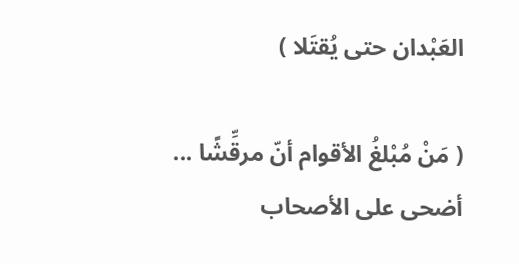العَبْدان حتى يُقتَلا )

( مَنْ مُبْلغُ الأقوام أنّ مرقِّشًا ... أضحى على الأصحاب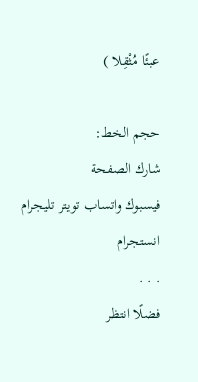عبئًا مُثْقِلا )

حجم الخط:
شارك الصفحة
فيسبوك واتساب تويتر تليجرام انستجرام
. . .
فضلًا انتظر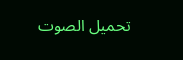تحميل الصوت